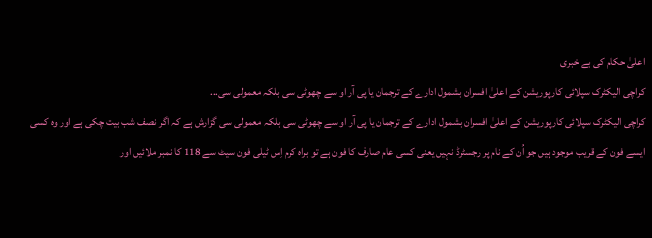اعلیٰ حکام کی بے خبری
کراچی الیکٹرک سپلائی کارپوریشن کے اعلیٰ افسران بشمول ادارے کے ترجمان یا پی آر او سے چھوٹی سی بلکہ معمولی سی...
کراچی الیکٹرک سپلائی کارپوریشن کے اعلیٰ افسران بشمول ادارے کے ترجمان یا پی آر او سے چھوٹی سی بلکہ معمولی سی گزارش ہے کہ اگر نصف شب بیت چکی ہے اور وہ کسی ایسے فون کے قریب موجود ہیں جو اُن کے نام پر رجسٹرڈ نہیں یعنی کسی عام صارف کا فون ہے تو براہ کرم اِس ٹیلی فون سیٹ سے 118 کا نمبر ملائیں اور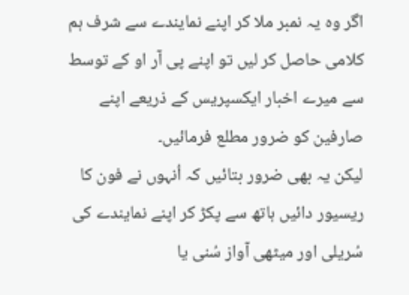اگر وہ یہ نمبر ملا کر اپنے نمایندے سے شرف ہم کلامی حاصل کر لیں تو اپنے پی آر او کے توسط سے میرے اخبار ایکسپریس کے ذریعے اپنے صارفین کو ضرور مطلع فرمائیں۔
لیکن یہ بھی ضرور بتائیں کہ اُنہوں نے فون کا ریسیور دائیں ہاتھ سے پکڑ کر اپنے نمایندے کی سُریلی اور میٹھی آواز سُنی یا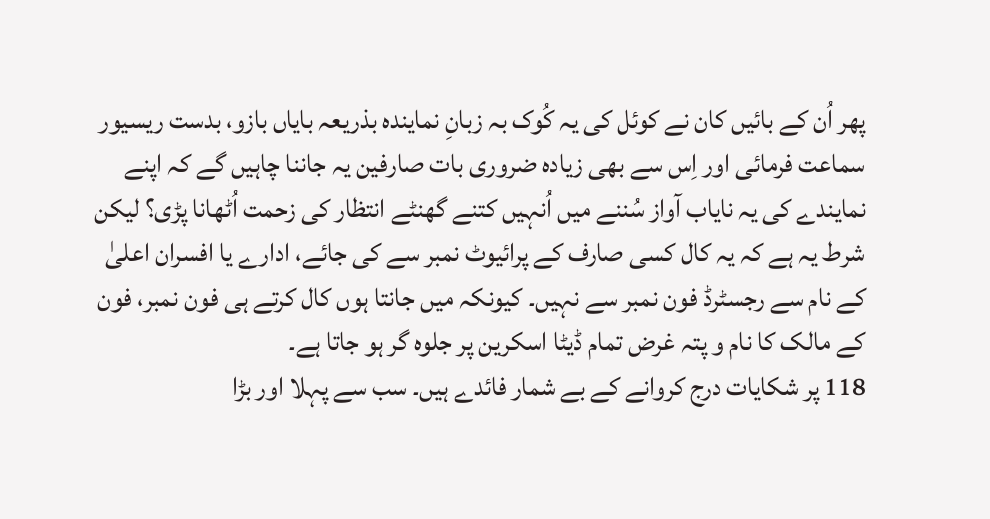پھر اُن کے بائیں کان نے کوئل کی یہ کُوک بہ زبانِ نمایندہ بذریعہ بایاں بازو، بدست ریسیور سماعت فرمائی اور اِس سے بھی زیادہ ضروری بات صارفین یہ جاننا چاہیں گے کہ اپنے نمایندے کی یہ نایاب آواز سُننے میں اُنہیں کتنے گھنٹے انتظار کی زحمت اُٹھانا پڑی؟ لیکن شرط یہ ہے کہ یہ کال کسی صارف کے پرائیوٹ نمبر سے کی جائے، ادارے یا افسران اعلیٰ کے نام سے رجسٹرڈ فون نمبر سے نہیں۔ کیونکہ میں جانتا ہوں کال کرتے ہی فون نمبر، فون کے مالک کا نام و پتہ غرض تمام ڈیٹا اسکرین پر جلوہ گر ہو جاتا ہے۔
118 پر شکایات درج کروانے کے بے شمار فائدے ہیں۔ سب سے پہلا اور بڑا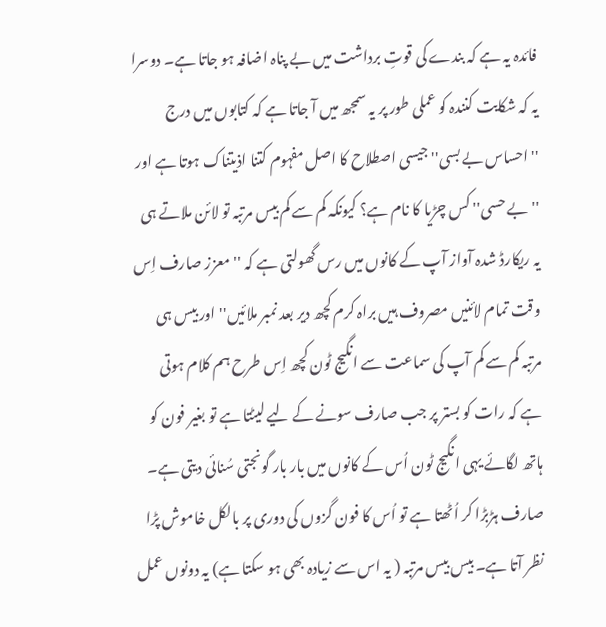فائدہ یہ ہے کہ بندے کی قوتِ برداشت میں بے پناہ اضافہ ہو جاتا ہے۔ دوسرا یہ کہ شکایت کنندہ کو عملی طور پر یہ سمجھ میں آ جاتا ہے کہ کتابوں میں درج ''احساس بے بسی'' جیسی اصطلاح کا اصل مفہوم کتنا اذیتناک ہوتا ہے اور ''بے حسی'' کس چڑیا کا نام ہے؟ کیونکہ کم سے کم بیس مرتبہ تو لائن ملاتے ہی یہ ریکارڈ شدہ آواز آپ کے کانوں میں رس گھولتی ہے کہ ''معزز صارف اِس وقت تمام لائنیں مصروف ہیں براہ کرم کچھ دیر بعد نمبر ملائیں'' اور بیس ہی مرتبہ کم سے کم آپ کی سماعت سے انگیج ٹون کچھ اِس طرح ہم کلام ہوتی ہے کہ رات کو بستر پر جب صارف سونے کے لیے لیٹتا ہے تو بغیر فون کو ہاتھ لگائے یہی انگیج ٹون اُس کے کانوں میں بار بار گونجتی سُنائی دیتی ہے۔
صارف ہڑبڑا کر اُٹھتا ہے تو اُس کا فون گزوں کی دوری پر بالکل خاموش پڑا نظر آتا ہے۔ بیس بیس مرتبہ ( یہ اس سے زیادہ بھی ہو سکتا ہے) یہ دونوں عمل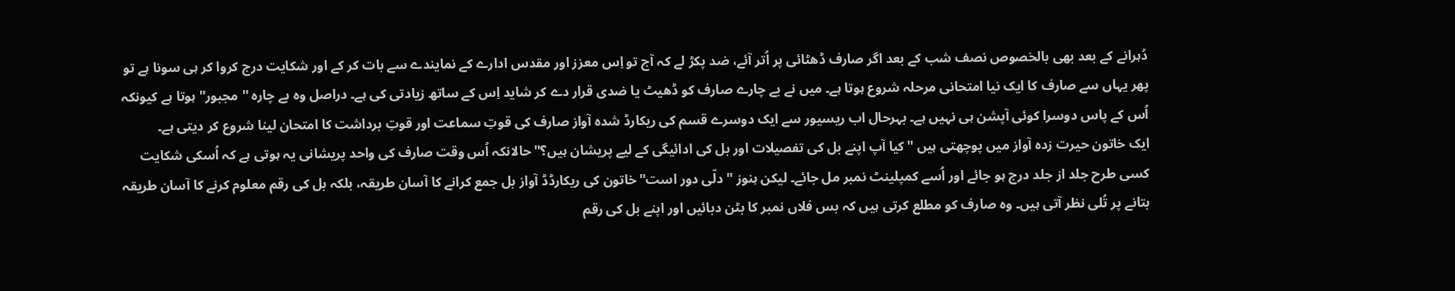دُہرانے کے بعد بھی بالخصوص نصف شب کے بعد اگر صارف ڈھٹائی پر اُتر آئے، ضد پکڑ لے کہ آج تو اِس معزز اور مقدس ادارے کے نمایندے سے بات کر کے اور شکایت درج کروا کر ہی سونا ہے تو پھر یہاں سے صارف کا ایک نیا امتحانی مرحلہ شروع ہوتا ہے۔ میں نے بے چارے صارف کو ڈھیٹ یا ضدی قرار دے کر شاید اِس کے ساتھ زیادتی کی ہے۔ دراصل وہ بے چارہ ''مجبور'' ہوتا ہے کیونکہ اُس کے پاس دوسرا کوئی آپشن ہی نہیں ہے۔ بہرحال اب ریسیور سے ایک دوسرے قسم کی ریکارڈ شدہ آواز صارف کی قوتِ سماعت اور قوتِ برداشت کا امتحان لینا شروع کر دیتی ہے۔
ایک خاتون حیرت زدہ آواز میں پوچھتی ہیں ''کیا آپ اپنے بل کی تفصیلات اور بل کی ادائیگی کے لیے پریشان ہیں؟'' حالانکہ اُس وقت صارف کی واحد پریشانی یہ ہوتی ہے کہ اُسکی شکایت کسی طرح جلد از جلد درج ہو جائے اور اُسے کمپلینٹ نمبر مل جائے۔ لیکن ہنوز ''دلّی دور است'' خاتون کی ریکارڈڈ آواز بل جمع کرانے کا آسان طریقہ، بلکہ بل کی رقم معلوم کرنے کا آسان طریقہ بتانے پر تُلی نظر آتی ہیں۔ وہ صارف کو مطلع کرتی ہیں کہ بس فلاں نمبر کا بٹن دبائیں اور اپنے بل کی رقم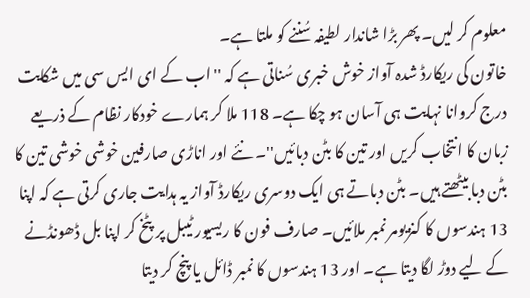معلوم کر لیں۔ پھر بڑا شاندار لطیفہ سُننے کو ملتا ہے۔
خاتون کی ریکارڈ شدہ آواز خوش خبری سُناتی ہے کہ ''اب کے ای ایس سی میں شکایت درج کروانا نہایت ہی آسان ہو چکا ہے۔ 118 ملا کر ہمارے خودکار نظام کے ذریعے زبان کا انتخاب کریں اور تین کا بٹن دبائیں''۔ نئے اور اناڑی صارفین خوشی خوشی تین کا بٹن دبا بیٹھتے ہیں۔ بٹن دباتے ہی ایک دوسری ریکارڈ آواز یہ ہدایت جاری کرتی ہے کہ اپنا 13 ہندسوں کا کنزیومر نمبر ملائیں۔ صارف فون کا ریسیور ٹیبل پر پٹخ کر اپنا بل ڈھونڈنے کے لیے دوڑ لگا دیتا ہے۔ اور 13 ہندسوں کا نمبر ڈائل یا پنچ کر دیتا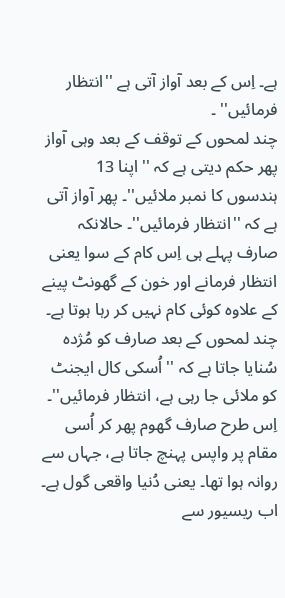ہے۔ اِس کے بعد آواز آتی ہے ''انتظار فرمائیں'' ۔
چند لمحوں کے توقف کے بعد وہی آواز پھر حکم دیتی ہے کہ '' اپنا 13 ہندسوں کا نمبر ملائیں''۔ پھر آواز آتی ہے کہ ''انتظار فرمائیں''۔ حالانکہ صارف پہلے ہی اِس کام کے سوا یعنی انتظار فرمانے اور خون کے گھونٹ پینے کے علاوہ کوئی کام نہیں کر رہا ہوتا ہے۔ چند لمحوں کے بعد صارف کو مُژدہ سُنایا جاتا ہے کہ ''اُسکی کال ایجنٹ کو ملائی جا رہی ہے، انتظار فرمائیں''۔ اِس طرح صارف گھوم پھر کر اُسی مقام پر واپس پہنچ جاتا ہے، جہاں سے روانہ ہوا تھا۔ یعنی دُنیا واقعی گول ہے۔
اب ریسیور سے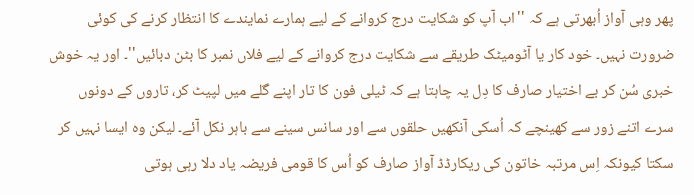پھر وہی آواز اُبھرتی ہے کہ ''اب آپ کو شکایت درج کروانے کے لیے ہمارے نمایندے کا انتظار کرنے کی کوئی ضرورت نہیں۔ خود کار یا آٹومیٹک طریقے سے شکایت درج کروانے کے لیے فلاں نمبر کا بٹن دبائیں''۔ اور یہ خوش خبری سُن کر بے اختیار صارف کا دِل یہ چاہتا ہے کہ ٹیلی فون کا تار اپنے گلے میں لپیٹ کر، تاروں کے دونوں سرے اتنے زور سے کھینچے کہ اُسکی آنکھیں حلقوں سے اور سانس سینے سے باہر نکل آئے۔ لیکن وہ ایسا نہیں کر سکتا کیونکہ اِس مرتبہ خاتون کی ریکارڈڈ آواز صارف کو اُس کا قومی فریضہ یاد دلا رہی ہوتی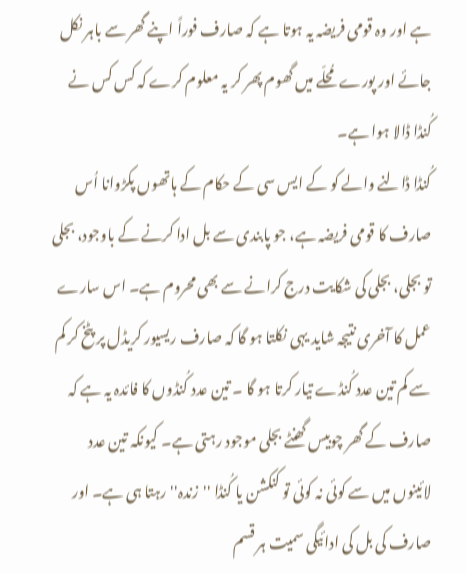ہے اور وہ قومی فریضہ یہ ہوتا ہے کہ صارف فوراً اپنے گھر سے باہر نکل جائے اور پورے مُحلّے میں گھوم پھر کر یہ معلوم کرے کہ کس کس نے کُنڈا ڈالا ہوا ہے۔
کُنڈا ڈالنے والے کو کے ایس سی کے حکام کے ہاتھوں پکڑوانا اُس صارف کا قومی فریضہ ہے، جو پابندی سے بل ادا کرنے کے باوجود، بجلی تو بجلی، بجلی کی شکایت درج کرانے سے بھی محروم ہے۔ اس سارے عمل کا آخری نتیجہ شاید یہی نکلتا ہو گا کہ صارف ریسیور کریڈل پر پٹخ کر کم سے کم تین عدد کُنڈے تیار کرتا ہو گا ۔ تین عدد کُنڈوں کا فائدہ یہ ہے کہ صارف کے گھر چوبیس گھنٹے بجلی موجود رہتی ہے۔ کیونکہ تین عدد لائینوں میں سے کوئی نہ کوئی تو کنکشن یا کُنڈا ''زندہ'' رہتا ہی ہے۔ اور صارف کی بل کی ادائیگی سمیت ہر قسم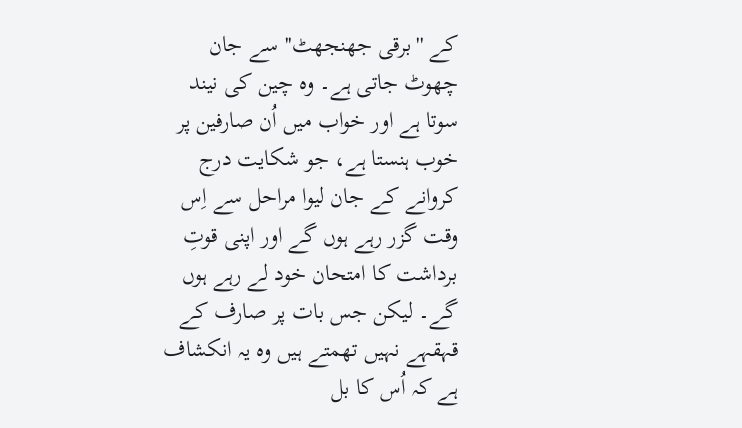کے ''برقی جھنجھٹ'' سے جان چھوٹ جاتی ہے۔ وہ چین کی نیند سوتا ہے اور خواب میں اُن صارفین پر خوب ہنستا ہے، جو شکایت درج کروانے کے جان لیوا مراحل سے اِس وقت گزر رہے ہوں گے اور اپنی قوتِ برداشت کا امتحان خود لے رہے ہوں گے۔ لیکن جس بات پر صارف کے قہقہے نہیں تھمتے ہیں وہ یہ انکشاف ہے کہ اُس کا بل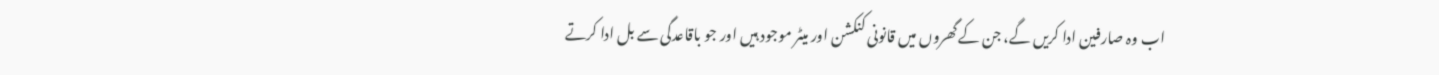اب وہ صارفین ادا کریں گے، جن کے گھروں میں قانونی کنکشن اور میٹر موجود ہیں اور جو باقاعدگی سے بل ادا کرتے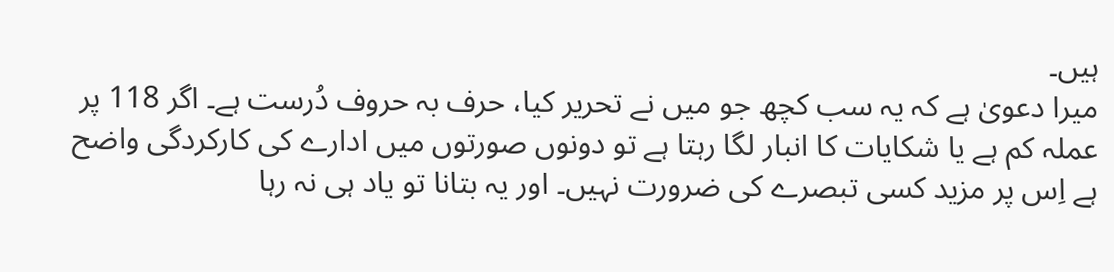ہیں۔
میرا دعویٰ ہے کہ یہ سب کچھ جو میں نے تحریر کیا، حرف بہ حروف دُرست ہے۔ اگر 118 پر عملہ کم ہے یا شکایات کا انبار لگا رہتا ہے تو دونوں صورتوں میں ادارے کی کارکردگی واضح ہے اِس پر مزید کسی تبصرے کی ضرورت نہیں۔ اور یہ بتانا تو یاد ہی نہ رہا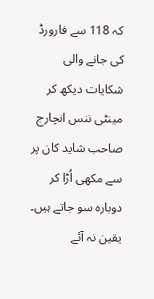کہ 118 سے فارورڈ کی جانے والی شکایات دیکھ کر مینٹی ننس انچارج صاحب شاید کان پر سے مکھی اُڑا کر دوبارہ سو جاتے ہیں۔ یقین نہ آئے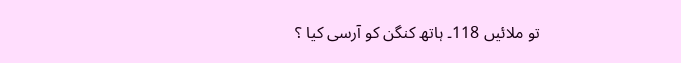تو ملائیں 118۔ ہاتھ کنگن کو آرسی کیا ؟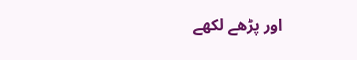اور پڑھے لکھے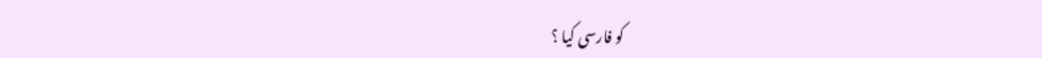کو فارسی کیا ؟